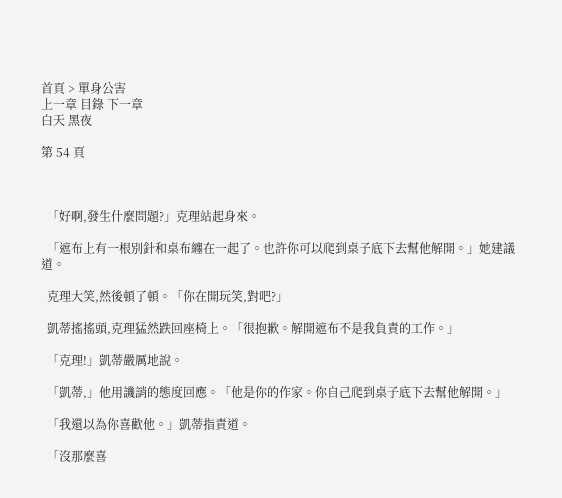首頁 > 單身公害
上一章 目錄 下一章
白天 黑夜

第 54 頁



  「好啊,發生什麼問題?」克理站起身來。

  「遮布上有一根別針和桌布纏在一起了。也許你可以爬到桌子底下去幫他解開。」她建議道。

  克理大笑,然後頓了頓。「你在開玩笑,對吧?」

  凱蒂搖搖頭,克理猛然跌回座椅上。「很抱歉。解開遮布不是我負責的工作。」

  「克理!」凱蒂嚴厲地說。

  「凱蒂,」他用譏誚的態度回應。「他是你的作家。你自己爬到桌子底下去幫他解開。」

  「我還以為你喜歡他。」凱蒂指責道。

  「沒那麼喜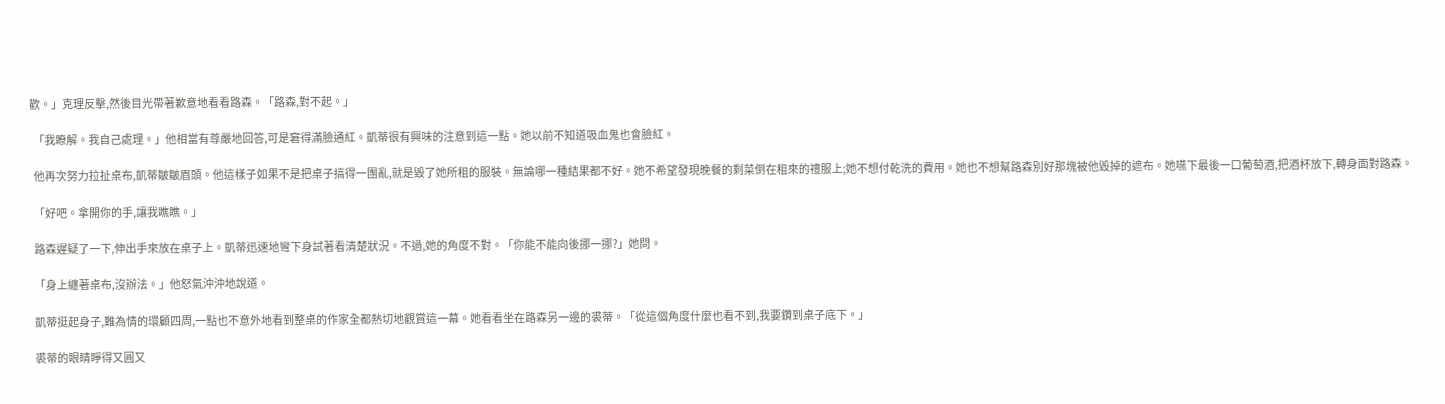歡。」克理反擊,然後目光帶著歉意地看看路森。「路森,對不起。」

  「我瞭解。我自己處理。」他相當有尊嚴地回答,可是窘得滿臉通紅。凱蒂很有興味的注意到這一點。她以前不知道吸血鬼也會臉紅。

  他再次努力拉扯桌布,凱蒂皺皺眉頭。他這樣子如果不是把桌子搞得一團亂,就是毀了她所租的服裝。無論哪一種結果都不好。她不希望發現晚餐的剩菜倒在租來的禮服上;她不想付乾洗的費用。她也不想幫路森別好那塊被他毀掉的遮布。她嚥下最後一口葡萄酒,把酒杯放下,轉身面對路森。

  「好吧。拿開你的手,讓我瞧瞧。」

  路森遲疑了一下,伸出手來放在桌子上。凱蒂迅速地彎下身試著看清楚狀況。不過,她的角度不對。「你能不能向後挪一挪?」她問。

  「身上纏著桌布,沒辦法。」他怒氣沖沖地說道。

  凱蒂挺起身子,難為情的環顧四周,一點也不意外地看到整桌的作家全都熱切地觀賞這一幕。她看看坐在路森另一邊的裘蒂。「從這個角度什麼也看不到,我要鑽到桌子底下。」

  裘蒂的眼睛睜得又圓又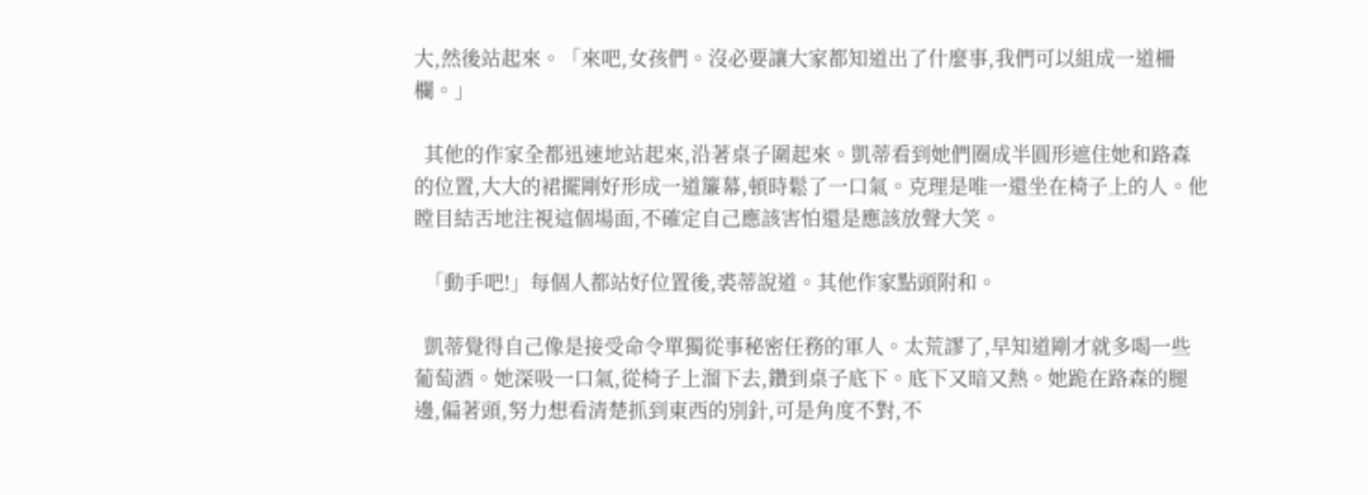大,然後站起來。「來吧,女孩們。沒必要讓大家都知道出了什麼事,我們可以組成一道柵欄。」

  其他的作家全都迅速地站起來,沿著桌子圍起來。凱蒂看到她們圈成半圓形遮住她和路森的位置,大大的裙擺剛好形成一道簾幕,頓時鬆了一口氣。克理是唯一還坐在椅子上的人。他瞠目結舌地注視這個場面,不確定自己應該害怕還是應該放聲大笑。

  「動手吧!」每個人都站好位置後,裘蒂說道。其他作家點頭附和。

  凱蒂覺得自己像是接受命令單獨從事秘密任務的軍人。太荒謬了,早知道剛才就多喝一些葡萄酒。她深吸一口氣,從椅子上溜下去,鑽到桌子底下。底下又暗又熱。她跪在路森的腿邊,偏著頭,努力想看清楚抓到東西的別針,可是角度不對,不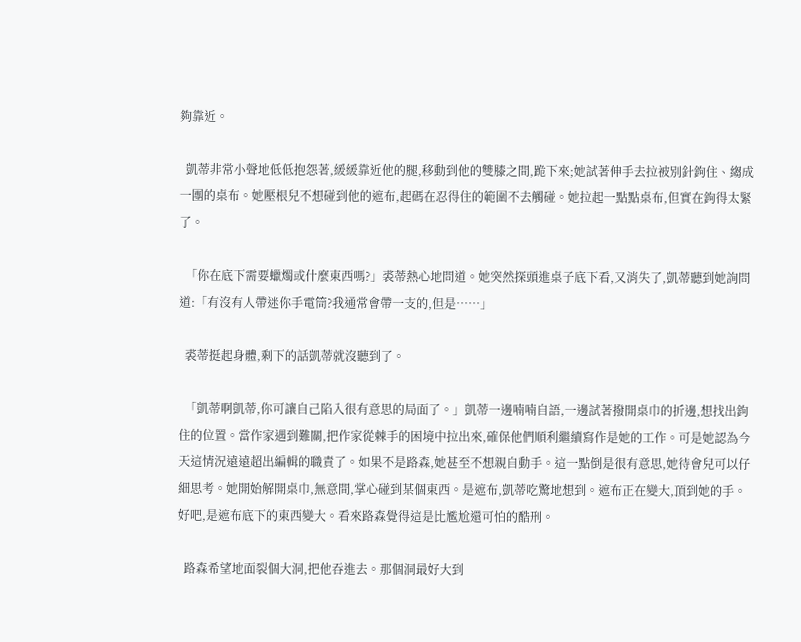夠靠近。

  凱蒂非常小聲地低低抱怨著,緩緩靠近他的腿,移動到他的雙膝之間,跪下來;她試著伸手去拉被別針鉤住、縐成一團的桌布。她壓根兒不想碰到他的遮布,起碼在忍得住的範圍不去觸碰。她拉起一點點桌布,但實在鉤得太緊了。

  「你在底下需要蠟燭或什麼東西嗎?」裘蒂熱心地問道。她突然探頭進桌子底下看,又消失了,凱蒂聽到她詢問道:「有沒有人帶迷你手電筒?我通常會帶一支的,但是……」

  裘蒂挺起身體,剩下的話凱蒂就沒聽到了。

  「凱蒂啊凱蒂,你可讓自己陷入很有意思的局面了。」凱蒂一邊喃喃自語,一邊試著撥開桌巾的折邊,想找出鉤住的位置。當作家遇到難關,把作家從棘手的困境中拉出來,確保他們順利繼續寫作是她的工作。可是她認為今天這情況遠遠超出編輯的職責了。如果不是路森,她甚至不想親自動手。這一點倒是很有意思,她待會兒可以仔細思考。她開始解開桌巾,無意間,掌心碰到某個東西。是遮布,凱蒂吃驚地想到。遮布正在變大,頂到她的手。好吧,是遮布底下的東西變大。看來路森覺得這是比尷尬還可怕的酷刑。

  路森希望地面裂個大洞,把他吞進去。那個洞最好大到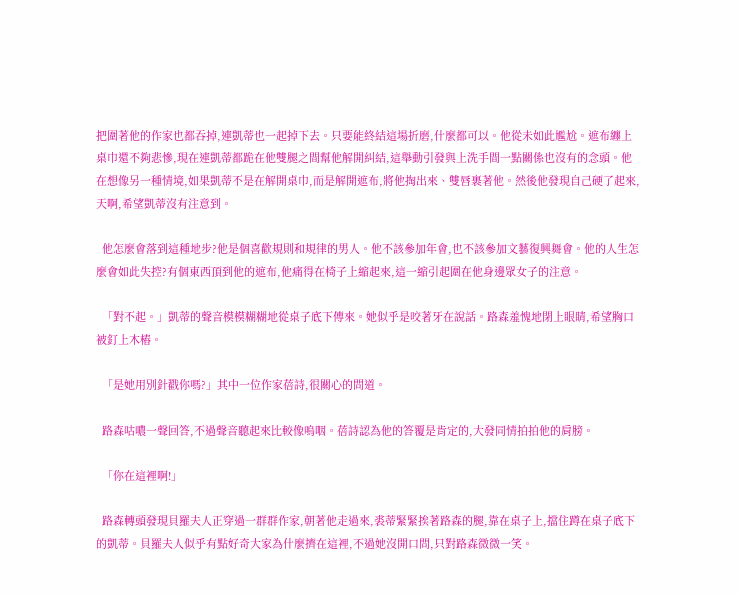把圍著他的作家也都吞掉,連凱蒂也一起掉下去。只要能終結這場折磨,什麼都可以。他從未如此尷尬。遮布纏上桌巾還不夠悲慘,現在連凱蒂都跪在他雙腿之間幫他解開糾結,這舉動引發與上洗手間一點關係也沒有的念頭。他在想像另一種情境,如果凱蒂不是在解開桌巾,而是解開遮布,將他掏出來、雙唇裹著他。然後他發現自己硬了起來,天啊,希望凱蒂沒有注意到。

  他怎麼會落到這種地步?他是個喜歡規則和規律的男人。他不該參加年會,也不該參加文藝復興舞會。他的人生怎麼會如此失控?有個東西頂到他的遮布,他痛得在椅子上縮起來,這一縮引起圍在他身邊眾女子的注意。

  「對不起。」凱蒂的聲音模模糊糊地從桌子底下傳來。她似乎是咬著牙在說話。路森羞愧地閉上眼睛,希望胸口被釘上木樁。

  「是她用別針戳你嗎?」其中一位作家蓓詩,很關心的問道。

  路森咕噥一聲回答,不過聲音聽起來比較像嗚咽。蓓詩認為他的答覆是肯定的,大發同情拍拍他的肩膀。

  「你在這裡啊!」

  路森轉頭發現貝羅夫人正穿過一群群作家,朝著他走過來,裘蒂緊緊挨著路森的腿,靠在桌子上,擋住蹲在桌子底下的凱蒂。貝羅夫人似乎有點好奇大家為什麼擠在這裡,不過她沒開口問,只對路森微微一笑。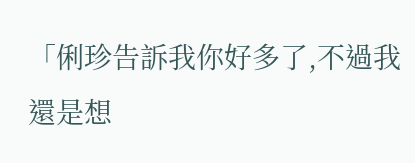「俐珍告訴我你好多了,不過我還是想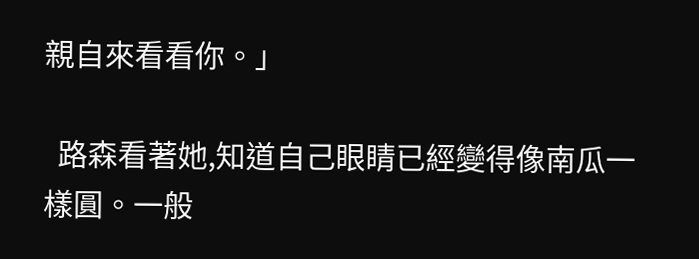親自來看看你。」

  路森看著她,知道自己眼睛已經變得像南瓜一樣圓。一般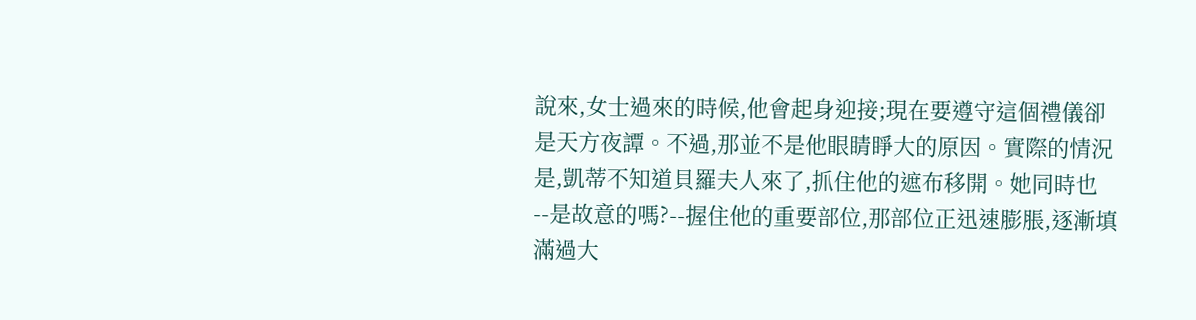說來,女士過來的時候,他會起身迎接;現在要遵守這個禮儀卻是天方夜譚。不過,那並不是他眼睛睜大的原因。實際的情況是,凱蒂不知道貝羅夫人來了,抓住他的遮布移開。她同時也--是故意的嗎?--握住他的重要部位,那部位正迅速膨脹,逐漸填滿過大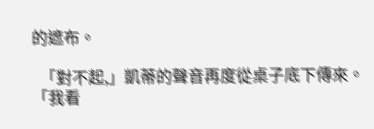的遮布。

  「對不起,」凱蒂的聲音再度從桌子底下傳來。「我看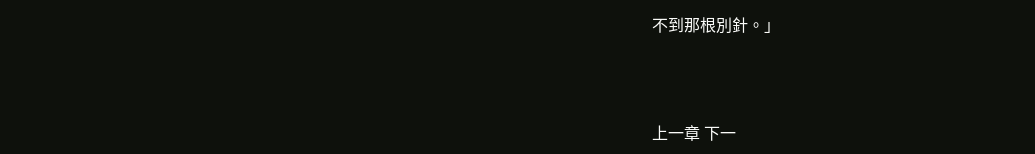不到那根別針。」



上一章 下一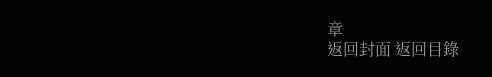章
返回封面 返回目錄